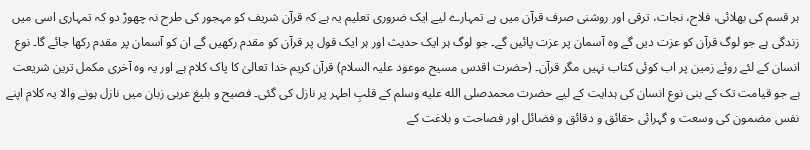ہر قسم کی بھلائی، فلاح، نجات، ترقی اور روشنی صرف قرآن میں ہے تمہارے لیے ایک ضروری تعلیم یہ ہے کہ قرآن شریف کو مہجور کی طرح نہ چھوڑ دو کہ تمہاری اسی میں زندگی ہے جو لوگ قرآن کو عزت دیں گے وہ آسمان پر عزت پائیں گے۔ جو لوگ ہر ایک حدیث اور ہر ایک قول پر قرآن کو مقدم رکھیں گے ان کو آسمان پر مقدم رکھا جائے گا۔ نوع انسان کے لئے روئے زمین پر اب کوئی کتاب نہیں مگر قرآن۔ (حضرت اقدس مسیح موعود علیہ السلام) قرآن کریم خدا تعالیٰ کا پاک کلام ہے اور یہ وہ آخری مکمل ترین شریعت ہے جو قیامت تک کے بنی نوع انسان کی ہدایت کے لیے حضرت محمدصلى الله عليه وسلم کے قلبِ اطہر پر نازل کی گئی۔ فصیح و بلیغ عربی زبان میں نازل ہونے والا یہ کلام اپنے نفس مضمون کی وسعت و گہرائی حقائق و دقائق و فضائل اور فصاحت و بلاغت کے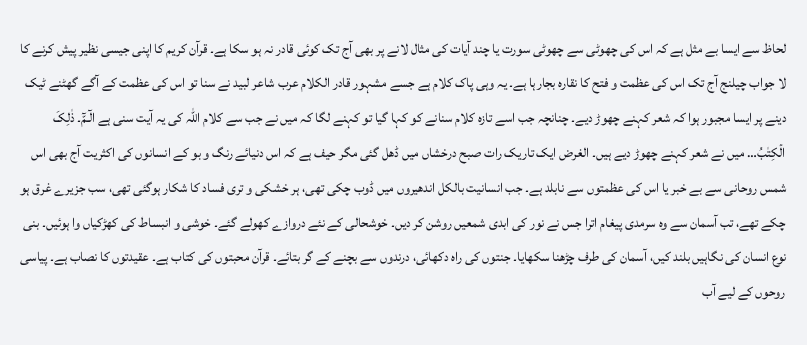لحاظ سے ایسا بے مثل ہے کہ اس کی چھوٹی سے چھوٹی سورت یا چند آیات کی مثال لانے پر بھی آج تک کوئی قادر نہ ہو سکا ہے۔ قرآن کریم کا اپنی جیسی نظیر پیش کرنے کا لا جواب چیلنج آج تک اس کی عظمت و فتح کا نقارہ بجارہا ہے۔ یہ وہی پاک کلام ہے جسے مشہور قادر الکلام عرب شاعر لبید نے سنا تو اس کی عظمت کے آگے گھٹنے ٹیک دینے پر ایسا مجبور ہوا کہ شعر کہنے چھوڑ دیے۔ چنانچہ جب اسے تازہ کلام سنانے کو کہا گیا تو کہنے لگا کہ میں نے جب سے کلام اللہ کی یہ آیت سنی ہے الٓـمّٓ۔ ذٰلِکَ الۡکِتٰبُ… میں نے شعر کہنے چھوڑ دیے ہیں۔ الغرض ایک تاریک رات صبح درخشاں میں ڈھل گئی مگر حیف ہے کہ اس دنیائے رنگ و بو کے انسانوں کی اکثریت آج بھی اس شمس روحانی سے بے خبر یا اس کی عظمتوں سے نابلد ہے۔ جب انسانیت بالکل اندھیروں میں ڈوب چکی تھی، ہر خشکی و تری فساد کا شکار ہوگئی تھی، سب جزیرے غرق ہو چکے تھے، تب آسمان سے وہ سرمدی پیغام اترا جس نے نور کی ابدی شمعیں روشن کر دیں۔ خوشحالی کے نئے دروازے کھولے گئے۔ خوشی و انبساط کی کھڑکیاں وا ہوئیں۔ بنی نوع انسان کی نگاہیں بلند کیں، آسمان کی طرف چڑھنا سکھایا۔ جنتوں کی راہ دکھائی، درندوں سے بچنے کے گر بتائے۔ قرآن محبتوں کی کتاب ہے۔ عقیدتوں کا نصاب ہے۔ پیاسی روحوں کے لیے آب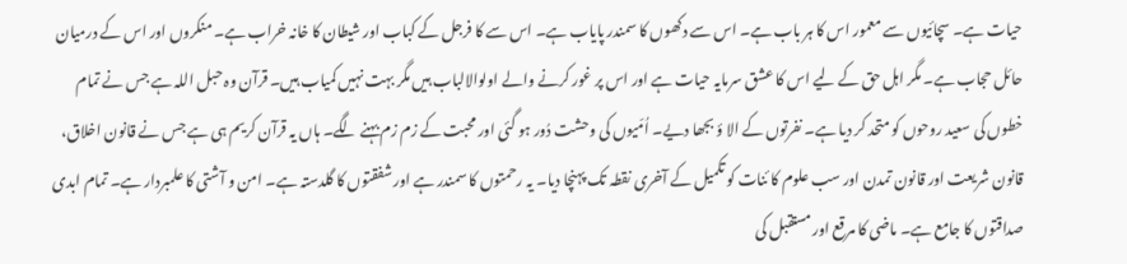حیات ہے۔ سچائیوں سے معمور اس کا ہر باب ہے۔ اس سے دکھوں کا سمندر پایاب ہے۔ اس سے کا فرجل کے کباب اور شیطان کا خانہ خراب ہے۔ منکروں اور اس کے درمیان حائل حجاب ہے۔ مگر اہل حق کے لیے اس کا عشق سرمایہ حیات ہے اور اس پر غور کرنے والے اولوالالباب ہیں مگر بہت نہیں کمیاب ہیں۔ قرآن وہ حبل اللہ ہے جس نے تمام خطوں کی سعید روحوں کو متحد کر دیا ہے۔ نفرتوں کے الا ؤ بجھا دیے۔ اُمّیوں کی وحشت دُور ہو گئی اور محبت کے زم زم بہنے لگے۔ ہاں یہ قرآن کریم ہی ہے جس نے قانون اخلاق، قانون شریعت اور قانون تمدن اور سب علوم کا ئنات کو تکمیل کے آخری نقطہ تک پہنچا دیا۔ یہ رحمتوں کا سمندر ہے اور شفقتوں کا گلدستہ ہے۔ امن و آشتی کا علمبردار ہے۔ تمام ابدی صداقتوں کا جامع ہے۔ ماضی کا مرقع اور مستقبل کی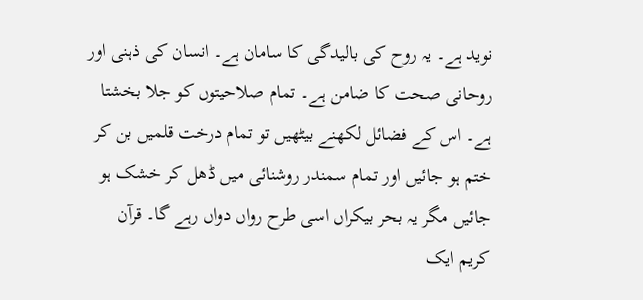نوید ہے۔ یہ روح کی بالیدگی کا سامان ہے۔ انسان کی ذہنی اور روحانی صحت کا ضامن ہے۔ تمام صلاحیتوں کو جلا بخشتا ہے۔ اس کے فضائل لکھنے بیٹھیں تو تمام درخت قلمیں بن کر ختم ہو جائیں اور تمام سمندر روشنائی میں ڈھل کر خشک ہو جائیں مگر یہ بحر بیکراں اسی طرح رواں دواں رہے گا۔ قرآن کریم ایک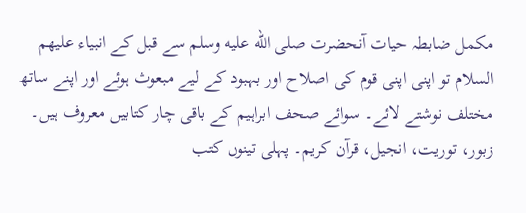مکمل ضابطہ حیات آنحضرت صلى الله عليه وسلم سے قبل کے انبیاء علیهم السلام تو اپنی اپنی قوم کی اصلاح اور بہبود کے لیے مبعوث ہوئے اور اپنے ساتھ مختلف نوشتے لائے۔ سوائے صحف ابراہیم کے باقی چار کتابیں معروف ہیں۔ زبور، توریت، انجیل، قرآن کریم۔ پہلی تینوں کتب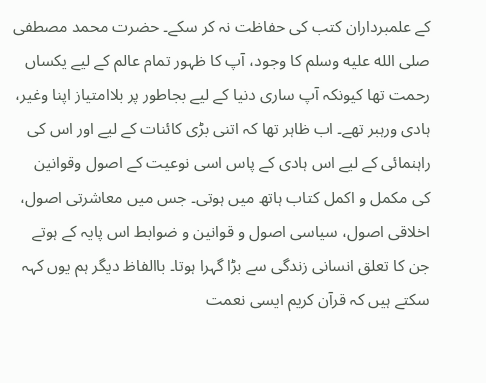کے علمبرداران کتب کی حفاظت نہ کر سکے۔ حضرت محمد مصطفی صلى الله عليه وسلم کا وجود، آپ کا ظہور تمام عالم کے لیے یکساں رحمت تھا کیونکہ آپ ساری دنیا کے لیے بجاطور پر بلاامتیاز اپنا وغیر، ہادی ورہبر تھے۔ اب ظاہر تھا کہ اتنی بڑی کائنات کے لیے اور اس کی راہنمائی کے لیے اس ہادی کے پاس اسی نوعیت کے اصول وقوانین کی مکمل و اکمل کتاب ہاتھ میں ہوتی۔ جس میں معاشرتی اصول، اخلاقی اصول، سیاسی اصول و قوانین و ضوابط اس پایہ کے ہوتے جن کا تعلق انسانی زندگی سے بڑا گہرا ہوتا۔ باالفاظ دیگر ہم یوں کہہ سکتے ہیں کہ قرآن کریم ایسی نعمت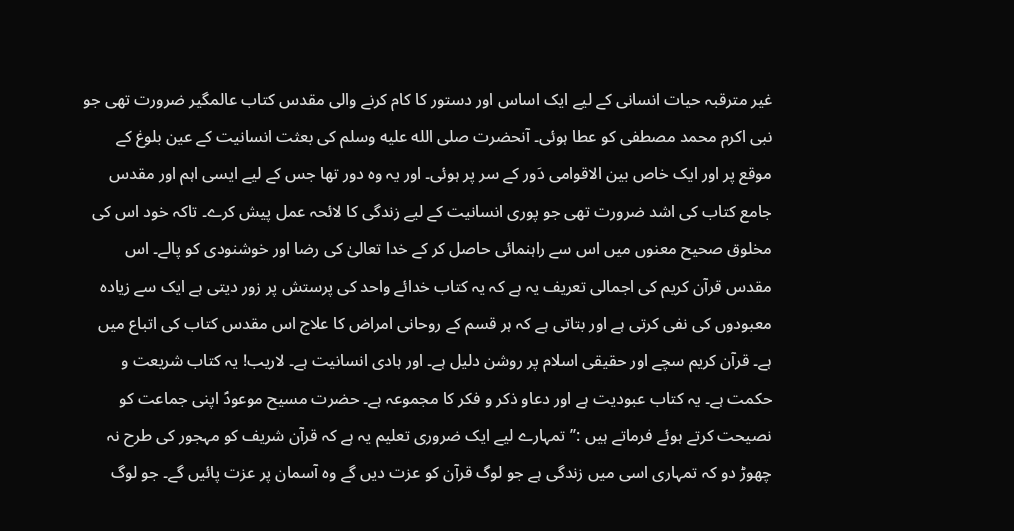غیر مترقبہ حیات انسانی کے لیے ایک اساس اور دستور کا کام کرنے والی مقدس کتاب عالمگیر ضرورت تھی جو نبی اکرم محمد مصطفی کو عطا ہوئی۔ آنحضرت صلى الله عليه وسلم کی بعثت انسانیت کے عین بلوغ کے موقع پر اور ایک خاص بین الاقوامی دَور کے سر پر ہوئی۔ اور یہ وہ دور تھا جس کے لیے ایسی اہم اور مقدس جامع کتاب کی اشد ضرورت تھی جو پوری انسانیت کے لیے زندگی کا لائحہ عمل پیش کرے۔ تاکہ خود اس کی مخلوق صحیح معنوں میں اس سے راہنمائی حاصل کر کے خدا تعالیٰ کی رضا اور خوشنودی کو پالے۔ اس مقدس قرآن کریم کی اجمالی تعریف یہ ہے کہ یہ کتاب خدائے واحد کی پرستش پر زور دیتی ہے ایک سے زیادہ معبودوں کی نفی کرتی ہے اور بتاتی ہے کہ ہر قسم کے روحانی امراض کا علاج اس مقدس کتاب کی اتباع میں ہے۔ قرآن کریم سچے اور حقیقی اسلام پر روشن دلیل ہے۔ اور ہادی انسانیت ہے۔ لاریب! یہ کتاب شریعت و حکمت ہے۔ یہ کتاب عبودیت ہے اور دعاو ذکر و فکر کا مجموعہ ہے۔ حضرت مسیح موعودؑ اپنی جماعت کو نصیحت کرتے ہوئے فرماتے ہیں :’’تمہارے لیے ایک ضروری تعلیم یہ ہے کہ قرآن شریف کو مہجور کی طرح نہ چھوڑ دو کہ تمہاری اسی میں زندگی ہے جو لوگ قرآن کو عزت دیں گے وہ آسمان پر عزت پائیں گے۔ جو لوگ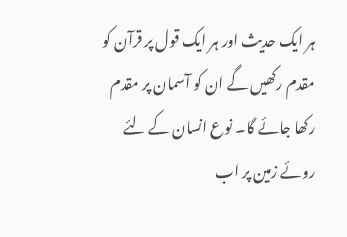ہر ایک حدیث اور ہر ایک قول پر قرآن کو مقدم رکھیں گے ان کو آسمان پر مقدم رکھا جائے گا۔ نوع انسان کے لئے روئے زمین پر اب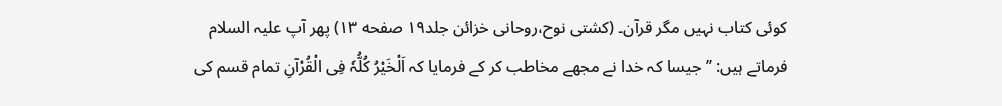کوئی کتاب نہیں مگر قرآن۔ (کشتی نوح،روحانی خزائن جلد۱۹ صفحه ۱۳) پھر آپ علیہ السلام فرماتے ہیں: ’’جیسا کہ خدا نے مجھے مخاطب کر کے فرمایا کہ اَلْخَیْرُ کُلُّہٗ فِی الْقُرْآنِ تمام قسم کی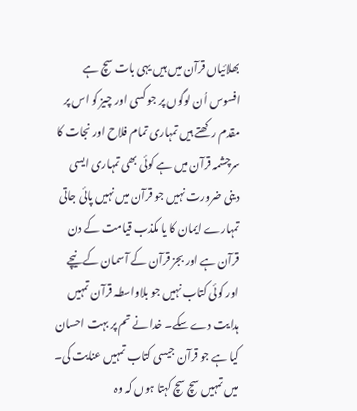بھلائیاں قرآن میں ہیں یہی بات سچ ہے افسوس اُن لوگوں پر جو کسی اور چیز کو اس پر مقدم رکھتے ہیں تمہاری تمام فلاح اور نجات کا سرچشمہ قرآن میں ہے کوئی بھی تمہاری ایسی دینی ضرورت نہیں جو قرآن میں نہیں پائی جاتی تمہارے ایمان کا یا مکذب قیامت کے دن قرآن ہے اور بجز قرآن کے آسمان کے نیچے اور کوئی کتاب نہیں جو بلاواسطہ قرآن تمہیں ہدایت دے سکے۔ خدا نے تم پر بہت احسان کیا ہے جو قرآن جیسی کتاب تمہیں عنایت کی۔ میں تمہیں سچ سچ کہتا ہوں کہ وہ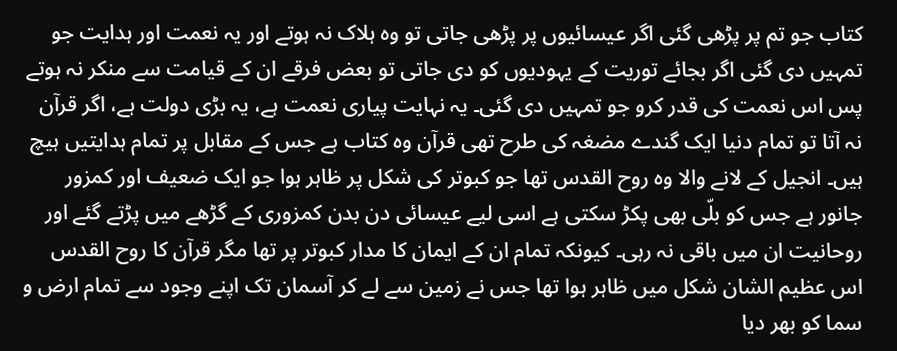کتاب جو تم پر پڑھی گئی اگر عیسائیوں پر پڑھی جاتی تو وہ ہلاک نہ ہوتے اور یہ نعمت اور ہدایت جو تمہیں دی گئی اگر بجائے توریت کے یہودیوں کو دی جاتی تو بعض فرقے ان کے قیامت سے منکر نہ ہوتے پس اس نعمت کی قدر کرو جو تمہیں دی گئی۔ یہ نہایت پیاری نعمت ہے، یہ بڑی دولت ہے، اگر قرآن نہ آتا تو تمام دنیا ایک گندے مضغہ کی طرح تھی قرآن وہ کتاب ہے جس کے مقابل پر تمام ہدایتیں ہیچ ہیں۔ انجیل کے لانے والا وہ روح القدس تھا جو کبوتر کی شکل پر ظاہر ہوا جو ایک ضعیف اور کمزور جانور ہے جس کو بلّی بھی پکڑ سکتی ہے اسی لیے عیسائی دن بدن کمزوری کے گڑھے میں پڑتے گئے اور روحانیت ان میں باقی نہ رہی۔ کیونکہ تمام ان کے ایمان کا مدار کبوتر پر تھا مگر قرآن کا روح القدس اس عظیم الشان شکل میں ظاہر ہوا تھا جس نے زمین سے لے کر آسمان تک اپنے وجود سے تمام ارض و سما کو بھر دیا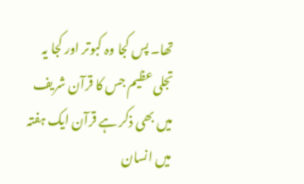تھا۔ پس کجا وہ کبوتر اور کجا یہ تجلی عظیم جس کا قرآن شریف میں بھی ذکر ہے قرآن ایک ہفتہ میں انسان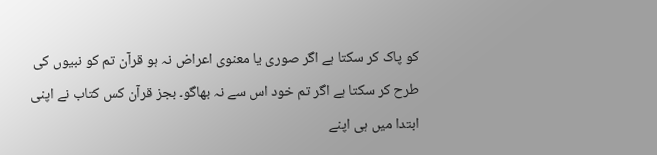کو پاک کر سکتا ہے اگر صوری یا معنوی اعراض نہ ہو قرآن تم کو نبیوں کی طرح کر سکتا ہے اگر تم خود اس سے نہ بھاگو۔ بجز قرآن کس کتاب نے اپنی ابتدا میں ہی اپنے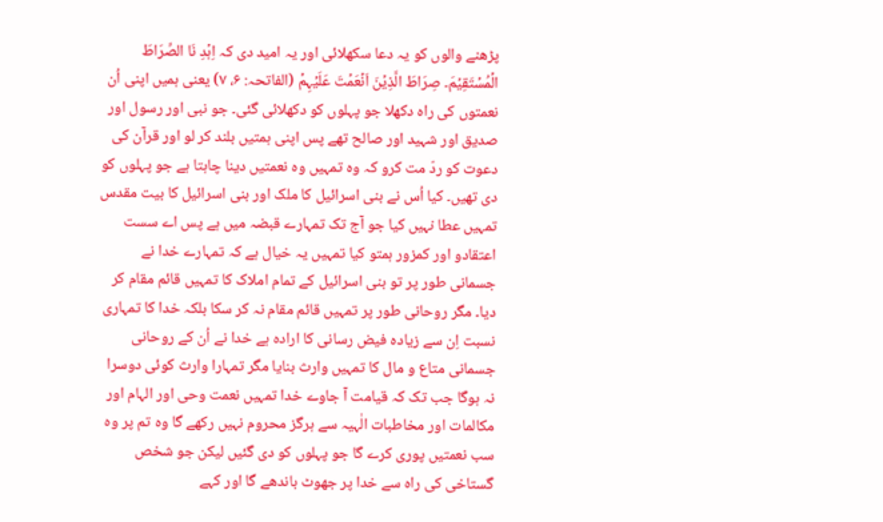پڑھنے والوں کو یہ دعا سکھلائی اور یہ امید دی کہ اِہۡدِ نَا الصِّرَاطَ الۡمُسۡتَقِیۡمَ۔ صِرَاطَ الَّذِیۡنَ اَنۡعَمۡتَ عَلَیۡہِمۡ (الفاتحہ: ۶، ۷) یعنی ہمیں اپنی اُن نعمتوں کی راہ دکھلا جو پہلوں کو دکھلائی گئی۔ جو نبی اور رسول اور صدیق اور شہید اور صالح تھے پس اپنی ہمتیں بلند کر لو اور قرآن کی دعوت کو ردّ مت کرو کہ وہ تمہیں وہ نعمتیں دینا چاہتا ہے جو پہلوں کو دی تھیں۔ کیا اُس نے بنی اسرائیل کا ملک اور بنی اسرائیل کا بیت مقدس تمہیں عطا نہیں کیا جو آج تک تمہارے قبضہ میں ہے پس اے سست اعتقادو اور کمزور ہمتو کیا تمہیں یہ خیال ہے کہ تمہارے خدا نے جسمانی طور پر تو بنی اسرائیل کے تمام املاک کا تمہیں قائم مقام کر دیا۔ مگر روحانی طور پر تمہیں قائم مقام نہ کر سکا بلکہ خدا کا تمہاری نسبت اِن سے زیادہ فیض رسانی کا ارادہ ہے خدا نے اُن کے روحانی جسمانی متاع و مال کا تمہیں وارث بنایا مگر تمہارا وارث کوئی دوسرا نہ ہوگا جب تک کہ قیامت آ جاوے خدا تمہیں نعمت وحی اور الہام اور مکالمات اور مخاطبات الٰہیہ سے ہرگز محروم نہیں رکھے گا وہ تم پر وہ سب نعمتیں پوری کرے گا جو پہلوں کو دی گئیں لیکن جو شخص گستاخی کی راہ سے خدا پر جھوٹ باندھے گا اور کہے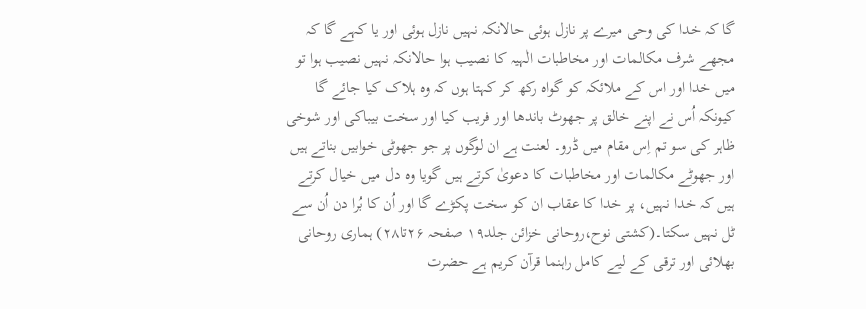گا کہ خدا کی وحی میرے پر نازل ہوئی حالانکہ نہیں نازل ہوئی اور یا کہے گا کہ مجھے شرف مکالمات اور مخاطبات الٰہیہ کا نصیب ہوا حالانکہ نہیں نصیب ہوا تو میں خدا اور اس کے ملائکہ کو گواہ رکھ کر کہتا ہوں کہ وہ ہلاک کیا جائے گا کیونکہ اُس نے اپنے خالق پر جھوٹ باندھا اور فریب کیا اور سخت بیباکی اور شوخی ظاہر کی سو تم اِس مقام میں ڈرو۔ لعنت ہے ان لوگوں پر جو جھوٹی خوابیں بناتے ہیں اور جھوٹے مکالمات اور مخاطبات کا دعویٰ کرتے ہیں گویا وہ دل میں خیال کرتے ہیں کہ خدا نہیں، پر خدا کا عقاب ان کو سخت پکڑے گا اور اُن کا بُرا دن اُن سے ٹل نہیں سکتا۔(کشتی نوح،روحانی خزائن جلد۱۹ صفحہ ۲۶تا۲۸) ہماری روحانی بھلائی اور ترقی کے لیے کامل راہنما قرآن کریم ہے حضرت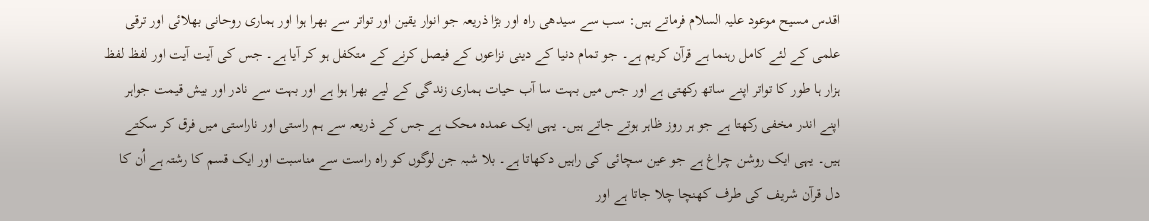اقدس مسیح موعود علیہ السلام فرماتے ہیں: سب سے سیدھی راہ اور بڑا ذریعہ جو انوار یقین اور تواتر سے بھرا ہوا اور ہماری روحانی بھلائی اور ترقی علمی کے لئے کامل رہنما ہے قرآن کریم ہے۔ جو تمام دنیا کے دینی نزاعوں کے فیصل کرنے کے متکفل ہو کر آیا ہے۔ جس کی آیت آیت اور لفظ لفظ ہزار ہا طور کا تواتر اپنے ساتھ رکھتی ہے اور جس میں بہت سا آب حیات ہماری زندگی کے لیے بھرا ہوا ہے اور بہت سے نادر اور بیش قیمت جواہر اپنے اندر مخفی رکھتا ہے جو ہر روز ظاہر ہوتے جاتے ہیں۔ یہی ایک عمدہ محک ہے جس کے ذریعہ سے ہم راستی اور ناراستی میں فرق کر سکتے ہیں۔ یہی ایک روشن چراغ ہے جو عین سچائی کی راہیں دکھاتا ہے۔ بلا شبہ جن لوگوں کو راہ راست سے مناسبت اور ایک قسم کا رشتہ ہے اُن کا دل قرآن شریف کی طرف کھنچا چلا جاتا ہے اور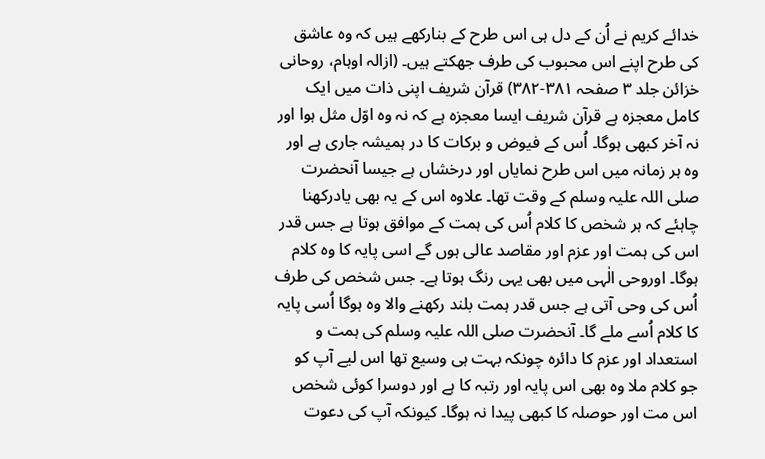خدائے کریم نے اُن کے دل ہی اس طرح کے بنارکھے ہیں کہ وہ عاشق کی طرح اپنے اس محبوب کی طرف جھکتے ہیں۔ (ازالہ اوہام، روحانی خزائن جلد ۳ صفحہ ۳۸۱-۳۸۲) قرآن شریف اپنی ذات میں ایک کامل معجزہ ہے قرآن شریف ایسا معجزہ ہے کہ نہ وہ اوّل مثل ہوا اور نہ آخر کبھی ہوگا۔ اُس کے فیوض و برکات کا در ہمیشہ جاری ہے اور وہ ہر زمانہ میں اس طرح نمایاں اور درخشاں ہے جیسا آنحضرت صلی اللہ علیہ وسلم کے وقت تھا۔ علاوہ اس کے یہ بھی یادرکھنا چاہئے کہ ہر شخص کا کلام اُس کی ہمت کے موافق ہوتا ہے جس قدر اس کی ہمت اور عزم اور مقاصد عالی ہوں گے اسی پایہ کا وہ کلام ہوگا۔ اوروحی الٰہی میں بھی یہی رنگ ہوتا ہے۔ جس شخص کی طرف اُس کی وحی آتی ہے جس قدر ہمت بلند رکھنے والا وہ ہوگا اُسی پایہ کا کلام اُسے ملے گا۔ آنحضرت صلی اللہ علیہ وسلم کی ہمت و استعداد اور عزم کا دائرہ چونکہ بہت ہی وسیع تھا اس لیے آپ کو جو کلام ملا وہ بھی اس پایہ اور رتبہ کا ہے اور دوسرا کوئی شخص اس مت اور حوصلہ کا کبھی پیدا نہ ہوگا۔ کیونکہ آپ کی دعوت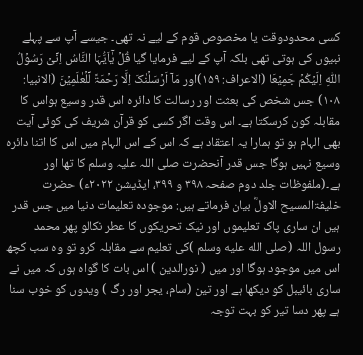کسی محدودوقت یا مخصوص قوم کے لیے نہ تھی۔ جیسے آپ سے پہلے نبیوں کی ہوتی تھی بلکہ آپ کے لیے فرمایا گیا قُلۡ یٰۤاَیُّہَا النَّاسُ اِنِّیۡ رَسُوۡلُ اللّٰہِ اِلَیۡکُمۡ جَمِیۡعَا (الاعراف: ۱۵۹)اور مَاۤ اَرۡسَلۡنٰکَ اِلَّا رَحۡمَۃً لِّلۡعٰلَمِیۡنَ (الانبیا: ۱۰۸) جس شخص کی بعثت اور رسالت کا دائرہ اس قدر وسیع ہواس کا مقابلہ کون کرسکتا ہے۔ اس وقت اگر کسی کو قرآن شریف کی کوئی آیت بھی الہام ہو تو ہمارا یہ اعتقاد ہے کہ اس کے اس الہام میں اس کا اتنا دائرہ وسیع نہیں ہوگا جس قدر آنحضرت صلی اللہ علیہ وسلم کا تھا اور ہے۔(ملفوظات جلد دوم صفحہ ۳۹۸ و ۳۹۹، ایڈیشن ۲۰۲۲ء) حضرت خلیفۃالمسیح الاولؓ بیان فرماتے ہیں: موجودہ تعلیمات دنیا میں جس قدر ہیں ان ساری پاک تعلیموں اور نیک تحریکوں کا عطر نکالو پھر محمد رسول اللہ (صلى الله عليه وسلم )کی تعلیم سے مقابلہ کرو تو وہ سب کچھ اس میں موجود ہوگا اور میں ( نورالدین ) اس بات کا گواہ ہوں کہ میں نے ساری بائیبل کو دیکھا ہے اور تین (سام، یجر اور رگ ) ویدوں کو خوب سنا ہے پھر دسا تیر کو بہت توجہ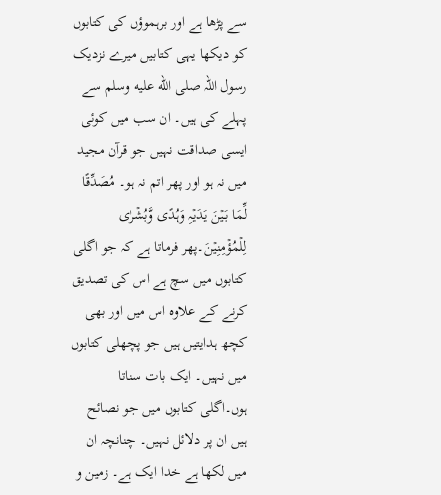سے پڑھا ہے اور برہموؤں کی کتابوں کو دیکھا یہی کتابیں میرے نزدیک رسول اللہ صلى الله عليه وسلم سے پہلے کی ہیں۔ ان سب میں کوئی ایسی صداقت نہیں جو قرآن مجید میں نہ ہو اور پھر اتم نہ ہو۔ مُصَدِّقًا لِّمَا بَیۡنَ یَدَیۡہِ وَہُدًی وَّبُشۡرٰی لِلۡمُؤۡمِنِیۡنَ۔پھر فرماتا ہے کہ جو اگلی کتابوں میں سچ ہے اس کی تصدیق کرنے کے علاوہ اس میں اور بھی کچھ ہدایتیں ہیں جو پچھلی کتابوں میں نہیں۔ ایک بات سناتا ہوں۔اگلی کتابوں میں جو نصائح ہیں ان پر دلائل نہیں۔ چنانچہ ان میں لکھا ہے خدا ایک ہے۔ زمین و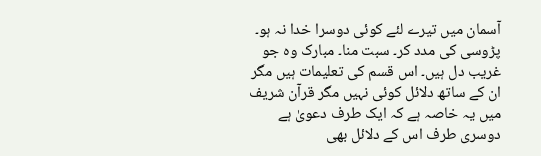آسمان میں تیرے لئے کوئی دوسرا خدا نہ ہو۔ پڑوسی کی مدد کر۔ سبت منا۔ مبارک وہ جو غریب دل ہیں۔ اس قسم کی تعلیمات ہیں مگر ان کے ساتھ دلائل کوئی نہیں مگر قرآن شریف میں یہ خاصہ ہے کہ ایک طرف دعویٰ ہے دوسری طرف اس کے دلائل بھی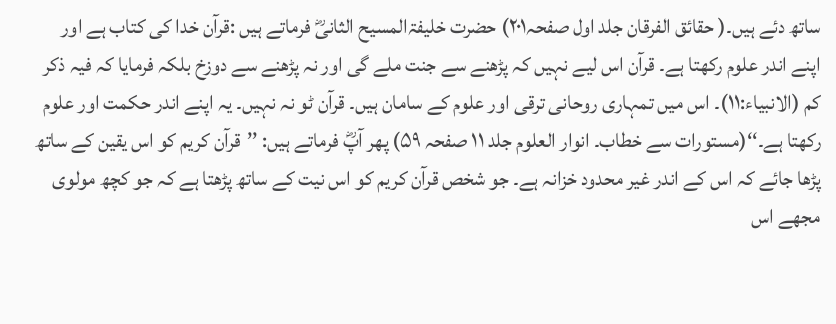ساتھ دئے ہیں۔( حقائق الفرقان جلد اول صفحہ۲۰۱) حضرت خلیفۃالمسیح الثانیؓ فرماتے ہیں :قرآن خدا کی کتاب ہے اور اپنے اندر علوم رکھتا ہے۔ قرآن اس لیے نہیں کہ پڑھنے سے جنت ملے گی اور نہ پڑھنے سے دوزخ بلکہ فرمایا کہ فیہ ذکر کم (الانبیاء:۱۱)۔ اس میں تمہاری روحانی ترقی اور علوم کے سامان ہیں۔ قرآن ٹو نہ نہیں۔ یہ اپنے اندر حکمت اور علوم رکھتا ہے۔‘‘(مستورات سے خطاب۔ انوار العلوم جلد ۱۱ صفحہ ۵۹) پھر آپؓ فرماتے ہیں: ’’قرآن کریم کو اس یقین کے ساتھ پڑھا جائے کہ اس کے اندر غیر محدود خزانہ ہے۔ جو شخص قرآن کریم کو اس نیت کے ساتھ پڑھتا ہے کہ جو کچھ مولوی مجھے اس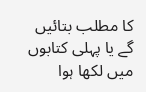کا مطلب بتائیں گے یا پہلی کتابوں میں لکھا ہوا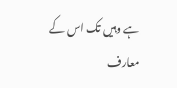ہے وہیں تک اس کے معارف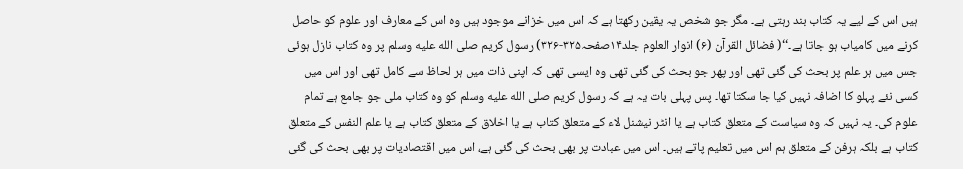ہیں اس کے لیے یہ کتاب بند رہتی ہے۔ مگر جو شخص یہ یقین رکھتا ہے کہ اس میں خزانے موجود ہیں وہ اس کے معارف اور علوم کو حاصل کرنے میں کامیاب ہو جاتا ہے۔‘‘( فضائل القرآن (۶) انوار العلوم جلد۱۴صفحہ۳۲۵-۳۲۶) رسول کریم صلى الله عليه وسلم پر وہ کتاب نازل ہوئی جس میں ہر علم پر بحث کی گئی تھی اور پھر جو بحث کی گئی تھی وہ ایسی تھی کہ اپنی ذات میں ہر لحاظ سے کامل تھی اور اس میں کسی نئے پہلو کا اضافہ نہیں کیا جا سکتا تھا۔ پس پہلی بات یہ ہے کہ رسول کریم صلى الله عليه وسلم کو وہ کتاب ملی جو جامع ہے تمام علوم کی۔ یہ نہیں کہ وہ سیاست کے متعلق کتاب ہے یا انٹر نیشنل لاء کے متعلق کتاب ہے یا اخلاق کے متعلق کتاب ہے یا علم النفس کے متعلق کتاب ہے بلکہ ہرفن کے متعلق ہم اس میں تعلیم پاتے ہیں۔ اس میں عبادت پر بھی بحث کی گئی ہے، اس میں اقتصادیات پر بھی بحث کی گئی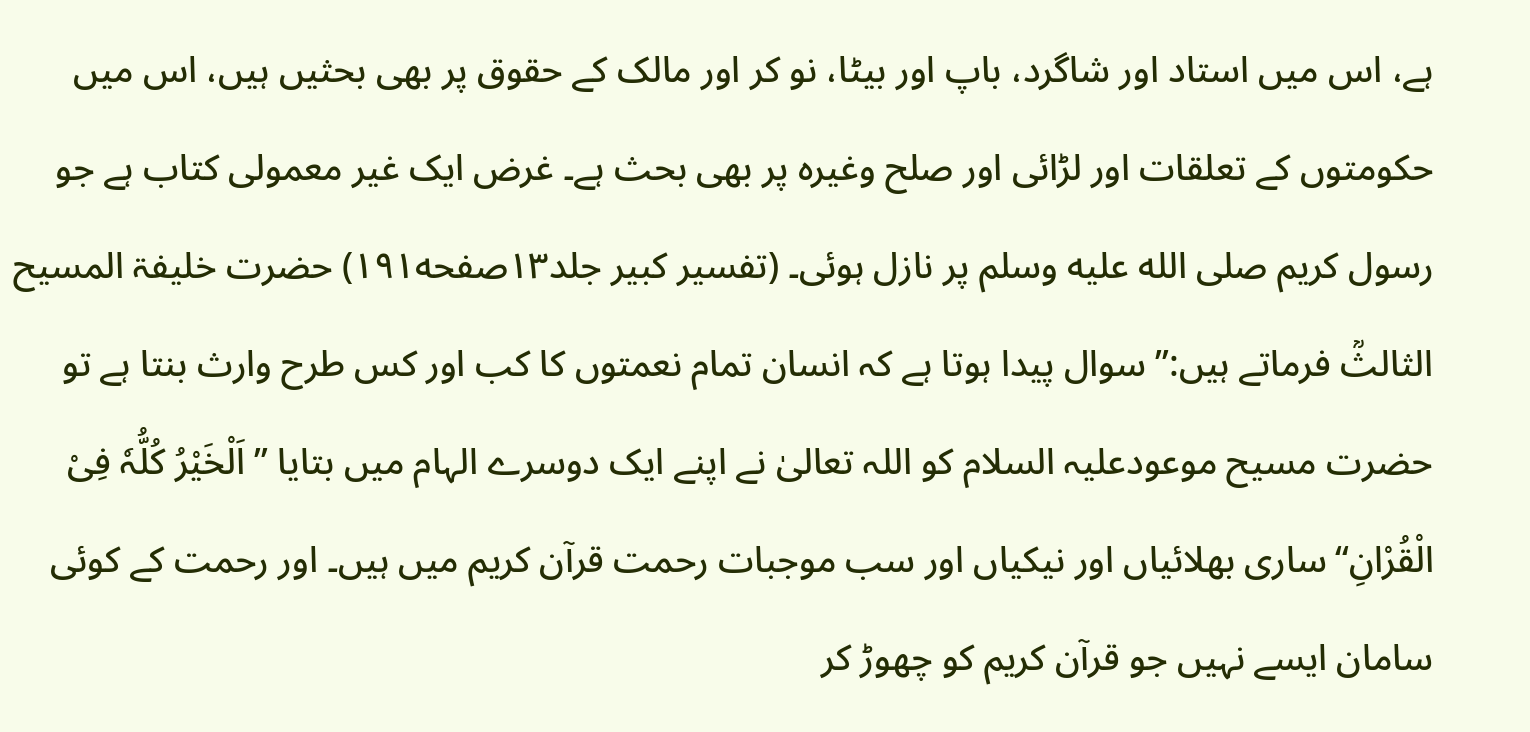ہے، اس میں استاد اور شاگرد، باپ اور بیٹا، نو کر اور مالک کے حقوق پر بھی بحثیں ہیں، اس میں حکومتوں کے تعلقات اور لڑائی اور صلح وغیرہ پر بھی بحث ہے۔ غرض ایک غیر معمولی کتاب ہے جو رسول کریم صلى الله عليه وسلم پر نازل ہوئی۔ (تفسیر کبیر جلد۱۳صفحه۱۹۱) حضرت خلیفۃ المسیح الثالثؒ فرماتے ہیں:’’سوال پیدا ہوتا ہے کہ انسان تمام نعمتوں کا کب اور کس طرح وارث بنتا ہے تو حضرت مسیح موعودعلیہ السلام کو اللہ تعالیٰ نے اپنے ایک دوسرے الہام میں بتایا ’’اَلْخَیْرُ کُلُّہٗ فِیْ الْقُرْانِ‘‘ساری بھلائیاں اور نیکیاں اور سب موجبات رحمت قرآن کریم میں ہیں۔ اور رحمت کے کوئی سامان ایسے نہیں جو قرآن کریم کو چھوڑ کر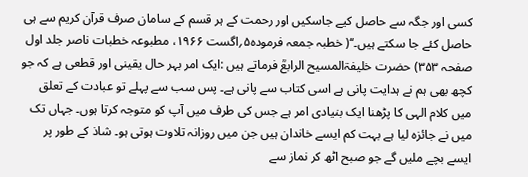کسی اور جگہ سے حاصل کیے جاسکیں اور رحمت کے ہر قسم کے سامان صرف قرآن کریم سے ہی حاصل کئے جا سکتے ہیں۔‘‘( خطبہ جمعہ فرمودہ۵؍اگست ۱۹۶۶، مطبوعہ خطبات ناصر جلد اول صفحہ ۳۵۳) حضرت خلیفۃالمسیح الرابعؒ فرماتے ہیں :ایک امر بہر حال یقینی اور قطعی ہے کہ جو کچھ بھی ہم نے ہدایت پانی ہے اسی کتاب سے پانی ہے۔ پس سب سے پہلے تو عبادت کے تعلق میں کلام الہی کا پڑھنا ایک بنیادی امر ہے جس کی طرف میں آپ کو متوجہ کرتا ہوں۔ جہاں تک میں نے جائزہ لیا ہے بہت کم ایسے خاندان ہیں جن میں روزانہ تلاوت ہوتی ہو۔ شاذ کے طور پر ایسے بچے ملیں گے جو صبح اٹھ کر نماز سے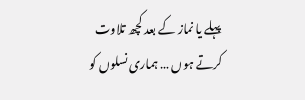پہلے یا نماز کے بعد کچھ تلاوت کرتے ہوں … ہماری نسلوں کو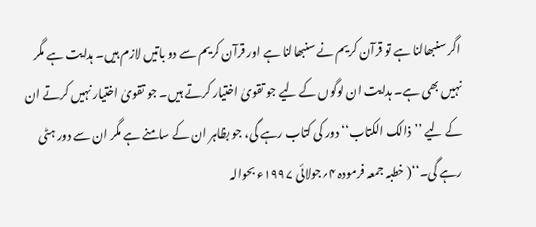اگر سنبھالنا ہے تو قرآن کریم نے سنبھالنا ہے اور قرآن کریم سے دو باتیں لازم ہیں۔ ہدایت ہے مگر نہیں بھی ہے۔ ہدایت ان لوگوں کے لیے جو تقویٰ اختیار کرتے ہیں۔ جو تقویٰ اختیار نہیں کرتے ان کے لیے ’’ذالک الکتاب‘‘ دور کی کتاب رہے گی، جو بظاہر ان کے سامنے ہے مگر ان سے دور ہٹی رہے گی۔‘‘( خطبہ جمعہ فرمودہ ۴؍جولائی ۱۹۹۷ء بحوالہ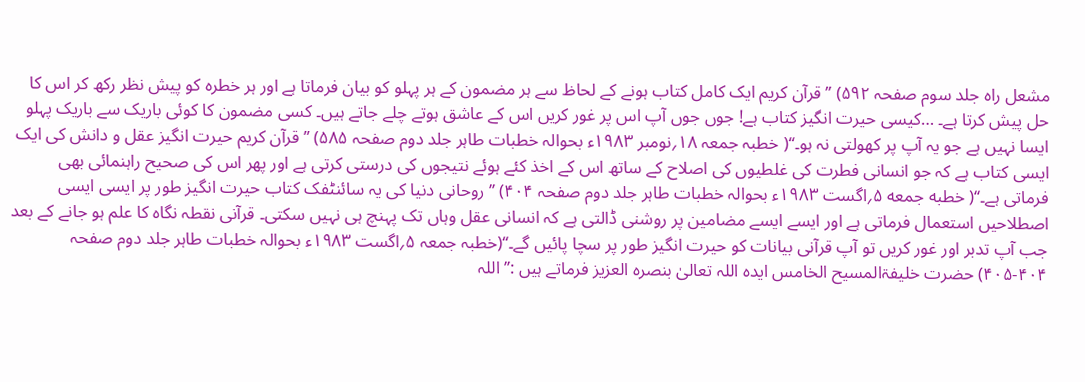مشعل راہ جلد سوم صفحہ ۵۹۲) ’’قرآن کریم ایک کامل کتاب ہونے کے لحاظ سے ہر مضمون کے ہر پہلو کو بیان فرماتا ہے اور ہر خطرہ کو پیش نظر رکھ کر اس کا حل پیش کرتا ہے۔ …کیسی حیرت انگیز کتاب ہے! جوں جوں آپ اس پر غور کریں اس کے عاشق ہوتے چلے جاتے ہیں۔ کسی مضمون کا کوئی باریک سے باریک پہلو ایسا نہیں ہے جو یہ آپ پر کھولتی نہ ہو۔‘‘( خطبہ جمعہ ۱۸؍نومبر ۱۹۸۳ء بحوالہ خطبات طاہر جلد دوم صفحہ ۵۸۵) ’’قرآن کریم حیرت انگیز عقل و دانش کی ایک ایسی کتاب ہے کہ جو انسانی فطرت کی غلطیوں کی اصلاح کے ساتھ اس کے اخذ کئے ہوئے نتیجوں کی درستی کرتی ہے اور پھر اس کی صحیح راہنمائی بھی فرماتی ہے۔‘‘( خطبه جمعه ۵؍اگست ۱۹۸۳ء بحوالہ خطبات طاہر جلد دوم صفحہ ۴۰۴) ’’روحانی دنیا کی یہ سائنٹفک کتاب حیرت انگیز طور پر ایسی ایسی اصطلاحیں استعمال فرماتی ہے اور ایسے ایسے مضامین پر روشنی ڈالتی ہے کہ انسانی عقل وہاں تک پہنچ ہی نہیں سکتی۔ قرآنی نقطہ نگاہ کا علم ہو جانے کے بعد جب آپ تدبر اور غور کریں تو آپ قرآنی بیانات کو حیرت انگیز طور پر سچا پائیں گے۔‘‘(خطبہ جمعہ ۵؍اگست ۱۹۸۳ء بحوالہ خطبات طاہر جلد دوم صفحہ ۴۰۴-۴۰۵) حضرت خلیفۃالمسیح الخامس ایدہ اللہ تعالیٰ بنصرہ العزیز فرماتے ہیں :’’اللہ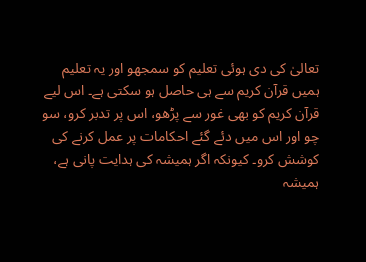تعالیٰ کی دی ہوئی تعلیم کو سمجھو اور یہ تعلیم ہمیں قرآن کریم سے ہی حاصل ہو سکتی ہے۔ اس لیے قرآن کریم کو بھی غور سے پڑھو، اس پر تدبر کرو، سو چو اور اس میں دئے گئے احکامات پر عمل کرنے کی کوشش کرو۔ کیونکہ اگر ہمیشہ کی ہدایت پانی ہے، ہمیشہ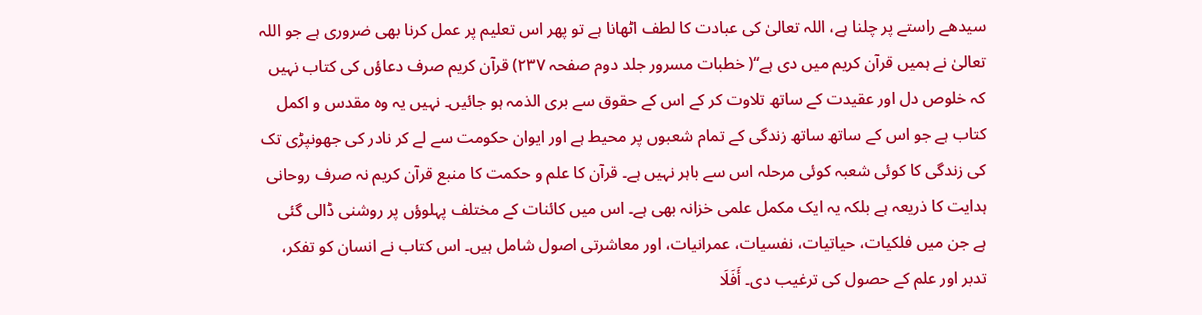سیدھے راستے پر چلنا ہے، اللہ تعالیٰ کی عبادت کا لطف اٹھانا ہے تو پھر اس تعلیم پر عمل کرنا بھی ضروری ہے جو اللہ تعالیٰ نے ہمیں قرآن کریم میں دی ہے‘‘( خطبات مسرور جلد دوم صفحہ ۲۳۷) قرآن کریم صرف دعاؤں کی کتاب نہیں کہ خلوص دل اور عقیدت کے ساتھ تلاوت کر کے اس کے حقوق سے بری الذمہ ہو جائیں۔ نہیں یہ وہ مقدس و اکمل کتاب ہے جو اس کے ساتھ ساتھ زندگی کے تمام شعبوں پر محیط ہے اور ایوان حکومت سے لے کر نادر کی جھونپڑی تک کی زندگی کا کوئی شعبہ کوئی مرحلہ اس سے باہر نہیں ہے۔ قرآن کا علم و حکمت کا منبع قرآن کریم نہ صرف روحانی ہدایت کا ذریعہ ہے بلکہ یہ ایک مکمل علمی خزانہ بھی ہے۔ اس میں کائنات کے مختلف پہلوؤں پر روشنی ڈالی گئی ہے جن میں فلکیات، حیاتیات، نفسیات، عمرانیات، اور معاشرتی اصول شامل ہیں۔ اس کتاب نے انسان کو تفکر، تدبر اور علم کے حصول کی ترغیب دی۔ أَفَلَا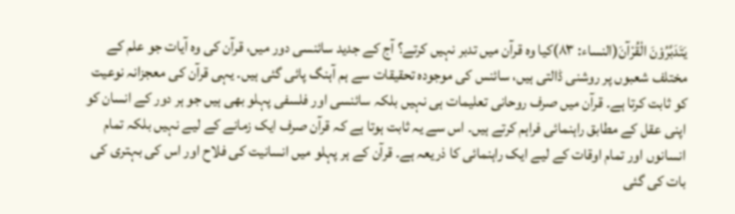يَتَدَبَّرُوْنَ الْقُرْآنَ(النساء: ۸۳)کیا وہ قرآن میں تدبر نہیں کرتے؟ آج کے جدید سائنسی دور میں، قرآن کی وہ آیات جو علم کے مختلف شعبوں پر روشنی ڈالتی ہیں، سائنس کی موجودہ تحقیقات سے ہم آہنگ پائی گئی ہیں۔ یہی قرآن کی معجزانہ نوعیت کو ثابت کرتا ہے۔ قرآن میں صرف روحانی تعلیمات ہی نہیں بلکہ سائنسی اور فلسفی پہلو بھی ہیں جو ہر دور کے انسان کو اپنی عقل کے مطابق راہنمائی فراہم کرتے ہیں۔ اس سے یہ ثابت ہوتا ہے کہ قرآن صرف ایک زمانے کے لیے نہیں بلکہ تمام انسانوں اور تمام اوقات کے لیے ایک راہنمائی کا ذریعہ ہے۔ قرآن کے ہر پہلو میں انسانیت کی فلاح اور اس کی بہتری کی بات کی گئی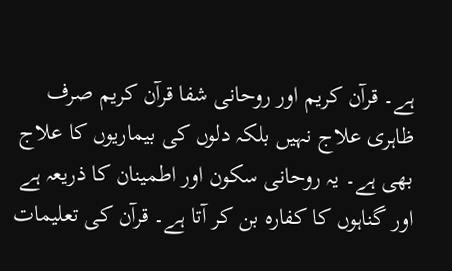ہے۔ قرآن کریم اور روحانی شفا قرآن کریم صرف ظاہری علاج نہیں بلکہ دلوں کی بیماریوں کا علاج بھی ہے۔ یہ روحانی سکون اور اطمینان کا ذریعہ ہے اور گناہوں کا کفارہ بن کر آتا ہے۔ قرآن کی تعلیمات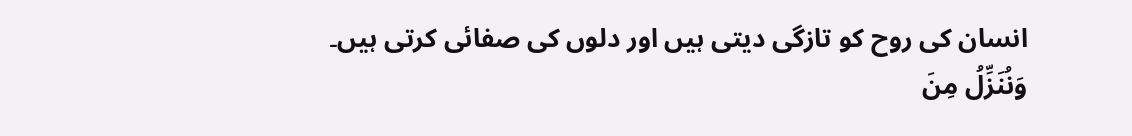انسان کی روح کو تازگی دیتی ہیں اور دلوں کی صفائی کرتی ہیں۔ وَنُنَزِّلُ مِنَ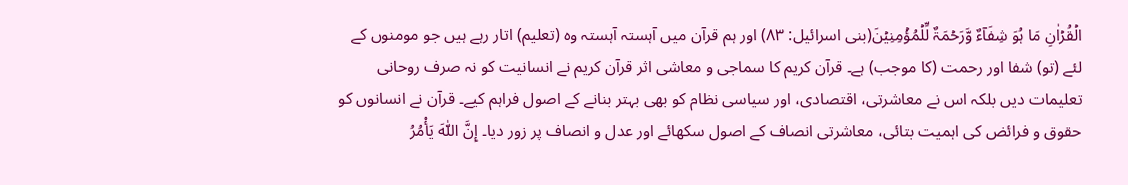الۡقُرۡاٰنِ مَا ہُوَ شِفَآءٌ وَّرَحۡمَۃٌ لِّلۡمُؤۡمِنِیۡنَ(بنی اسرائیل: ۸۳) اور ہم قرآن میں آہستہ آہستہ وہ (تعلیم) اتار رہے ہیں جو مومنوں کے لئے (تو) شفا اور رحمت (کا موجب) ہے۔ قرآن کریم کا سماجی و معاشی اثر قرآن کریم نے انسانیت کو نہ صرف روحانی تعلیمات دیں بلکہ اس نے معاشرتی، اقتصادی، اور سیاسی نظام کو بھی بہتر بنانے کے اصول فراہم کیے۔ قرآن نے انسانوں کو حقوق و فرائض کی اہمیت بتائی، معاشرتی انصاف کے اصول سکھائے اور عدل و انصاف پر زور دیا۔ إِنَّ اللّٰهَ يَأْمُرُ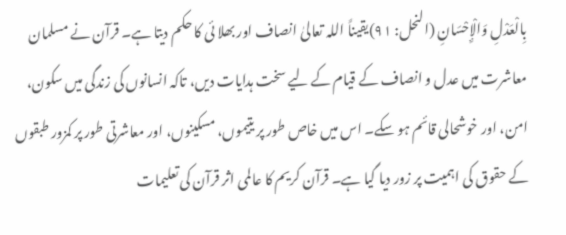بِالْعَدْلِ وَالْإِحْسَانِ (النحل: ۹۱)یقیناً اللہ تعالیٰ انصاف اور بھلا ئی کا حکم دیتا ہے۔ قرآن نے مسلمان معاشرت میں عدل و انصاف کے قیام کے لیے سخت ہدایات دیں، تاکہ انسانوں کی زندگی میں سکون، امن، اور خوشحالی قائم ہو سکے۔ اس میں خاص طور پر یتیموں، مسکینوں، اور معاشرتی طور پر کمزور طبقوں کے حقوق کی اہمیت پر زور دیا گیا ہے۔ قرآن کریم کا عالمی اثر قرآن کی تعلیمات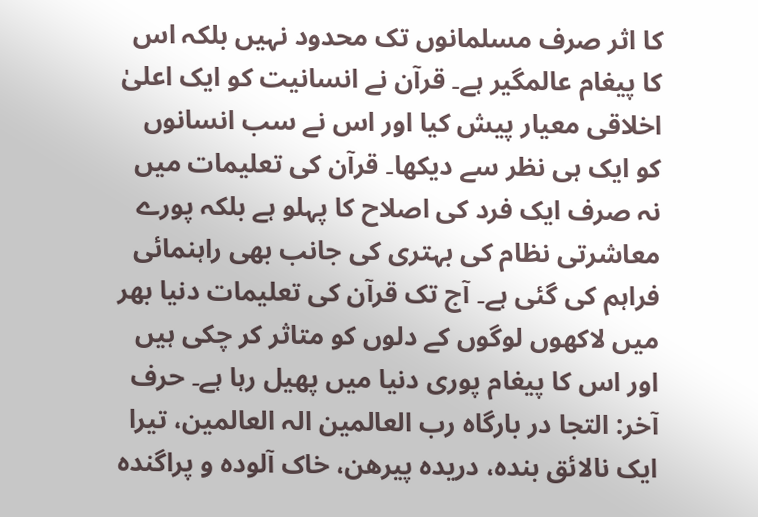کا اثر صرف مسلمانوں تک محدود نہیں بلکہ اس کا پیغام عالمگیر ہے۔ قرآن نے انسانیت کو ایک اعلیٰ اخلاقی معیار پیش کیا اور اس نے سب انسانوں کو ایک ہی نظر سے دیکھا۔ قرآن کی تعلیمات میں نہ صرف ایک فرد کی اصلاح کا پہلو ہے بلکہ پورے معاشرتی نظام کی بہتری کی جانب بھی راہنمائی فراہم کی گئی ہے۔ آج تک قرآن کی تعلیمات دنیا بھر میں لاکھوں لوگوں کے دلوں کو متاثر کر چکی ہیں اور اس کا پیغام پوری دنیا میں پھیل رہا ہے۔ حرف آخر: التجا در بارگاہ رب العالمین الہ العالمین، تیرا ایک نالائق بنده، دریده پیرهن، خاک آلوده و پراگندہ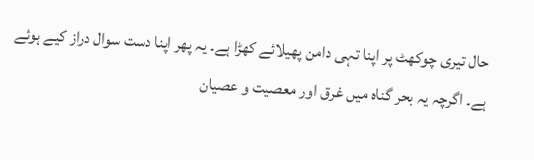حال تیری چوکھٹ پر اپنا تہی دامن پھیلائے کھڑا ہے۔ یہ پھر اپنا دست سوال دراز کیے ہوئے ہے۔ اگرچہ یہ بحر گناہ میں غرق اور معصیت و عصیان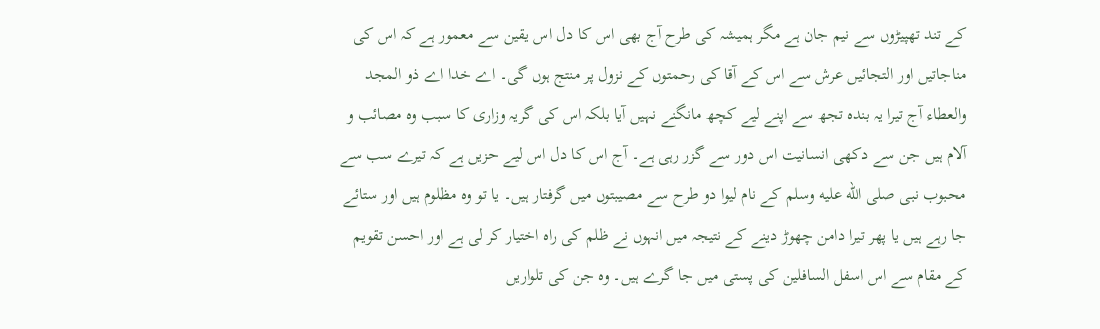کے تند تھپیڑوں سے نیم جان ہے مگر ہمیشہ کی طرح آج بھی اس کا دل اس یقین سے معمور ہے کہ اس کی مناجاتیں اور التجائیں عرش سے اس کے آقا کی رحمتوں کے نزول پر منتج ہوں گی۔ اے خدا اے ذو المجد والعطاء آج تیرا یہ بندہ تجھ سے اپنے لیے کچھ مانگنے نہیں آیا بلکہ اس کی گریہ وزاری کا سبب وہ مصائب و آلام ہیں جن سے دکھی انسانیت اس دور سے گزر رہی ہے۔ آج اس کا دل اس لیے حزیں ہے کہ تیرے سب سے محبوب نبی صلى الله عليه وسلم کے نام لیوا دو طرح سے مصیبتوں میں گرفتار ہیں۔ یا تو وہ مظلوم ہیں اور ستائے جا رہے ہیں یا پھر تیرا دامن چھوڑ دینے کے نتیجہ میں انہوں نے ظلم کی راہ اختیار کر لی ہے اور احسن تقویم کے مقام سے اس اسفل السافلین کی پستی میں جا گرے ہیں۔ وہ جن کی تلواریں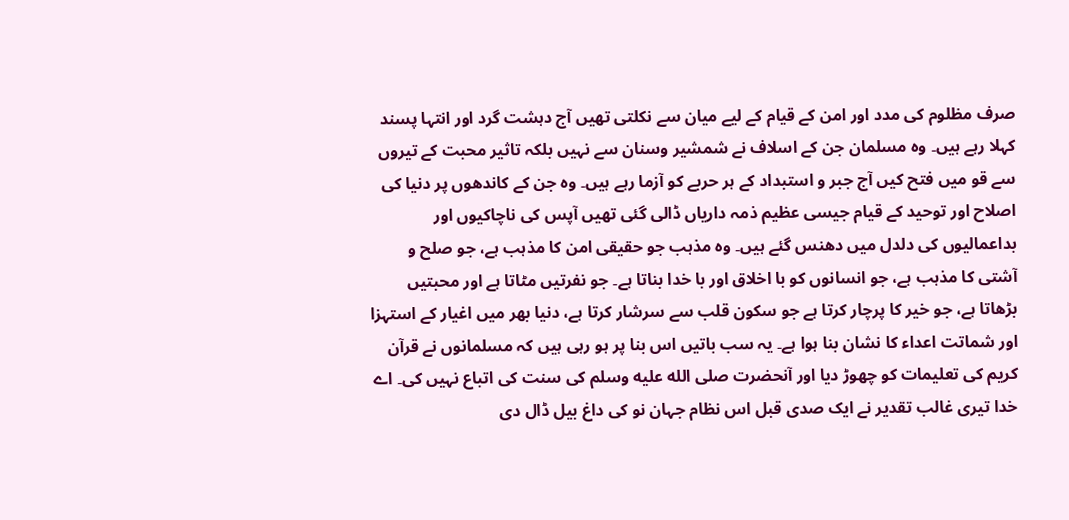صرف مظلوم کی مدد اور امن کے قیام کے لیے میان سے نکلتی تھیں آج دہشت گرد اور انتہا پسند کہلا رہے ہیں۔ وہ مسلمان جن کے اسلاف نے شمشیر وسنان سے نہیں بلکہ تاثیر محبت کے تیروں سے قو میں فتح کیں آج جبر و استبداد کے ہر حربے کو آزما رہے ہیں۔ وہ جن کے کاندھوں پر دنیا کی اصلاح اور توحید کے قیام جیسی عظیم ذمہ داریاں ڈالی گئی تھیں آپس کی ناچاکیوں اور بداعمالیوں کی دلدل میں دھنس گئے ہیں۔ وہ مذہب جو حقیقی امن کا مذہب ہے، جو صلح و آشتی کا مذہب ہے، جو انسانوں کو با اخلاق اور با خدا بناتا ہے۔ جو نفرتیں مٹاتا ہے اور محبتیں بڑھاتا ہے، جو خیر کا پرچار کرتا ہے جو سکون قلب سے سرشار کرتا ہے، دنیا بھر میں اغیار کے استہزا اور شماتت اعداء کا نشان بنا ہوا ہے۔ یہ سب باتیں اس بنا پر ہو رہی ہیں کہ مسلمانوں نے قرآن کریم کی تعلیمات کو چھوڑ دیا اور آنحضرت صلى الله عليه وسلم کی سنت کی اتباع نہیں کی۔ اے خدا تیری غالب تقدیر نے ایک صدی قبل اس نظام جہان نو کی داغ بیل ڈال دی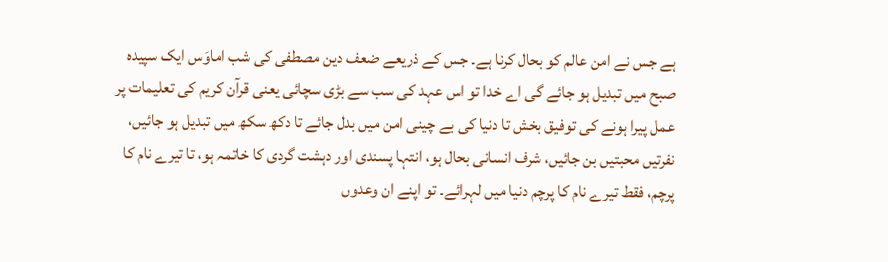ہے جس نے امن عالم کو بحال کرنا ہے۔ جس کے ذریعے ضعف دین مصطفی کی شب اماوَس ایک سپیده صبح میں تبدیل ہو جائے گی اے خدا تو اس عہد کی سب سے بڑی سچائی یعنی قرآن کریم کی تعلیمات پر عمل پیرا ہونے کی توفیق بخش تا دنیا کی بے چینی امن میں بدل جائے تا دکھ سکھ میں تبدیل ہو جائیں، نفرتیں محبتیں بن جائیں، شرف انسانی بحال ہو، انتہا پسندی اور دہشت گردی کا خاتمہ ہو، تا تیرے نام کا پرچم، فقط تیرے نام کا پرچم دنیا میں لہرائے۔ تو اپنے ان وعدوں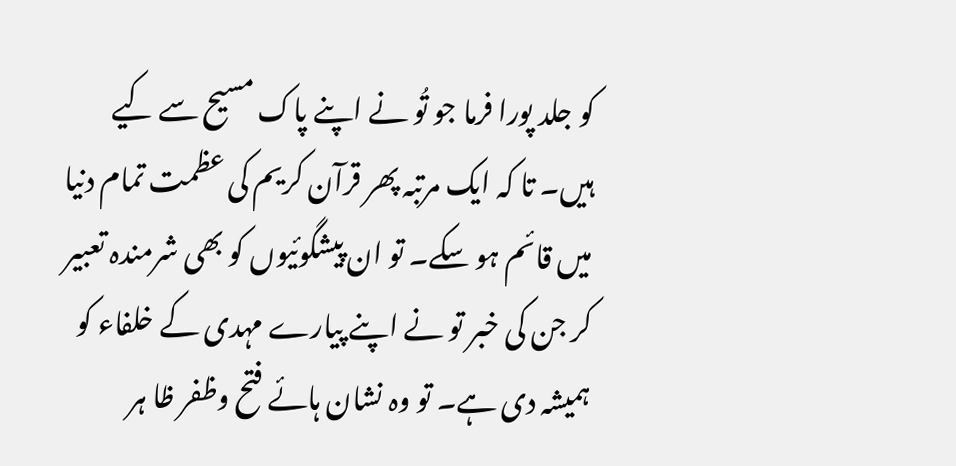کو جلد پورا فرما جو تُو نے اپنے پاک مسیح سے کیے ہیں۔ تا کہ ایک مرتبہ پھر قرآن کریم کی عظمت تمام دنیا میں قائم ہو سکے۔ تو ان پیشگوئیوں کو بھی شرمندہ تعبیر کر جن کی خبر تو نے اپنے پیارے مہدی کے خلفاء کو ہمیشہ دی ہے۔ تو وہ نشان ہائے فتح وظفر ظا ہر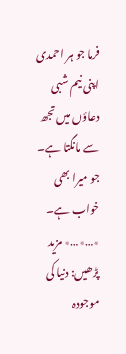فرما جو ہر احمدی اپنی نیم شبی دعاؤں میں تجھ سے مانگتا ہے۔ جو میرا بھی خواب ہے۔ ٭…٭…٭ مزید پڑھیں: دنیا کی موجودہ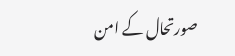صورتحال کے امن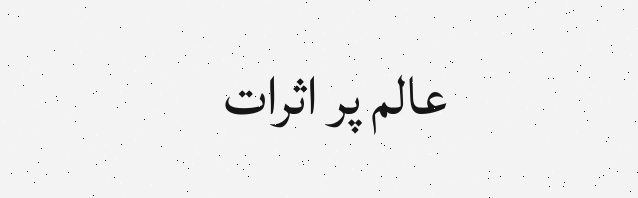عالم پر اثرات